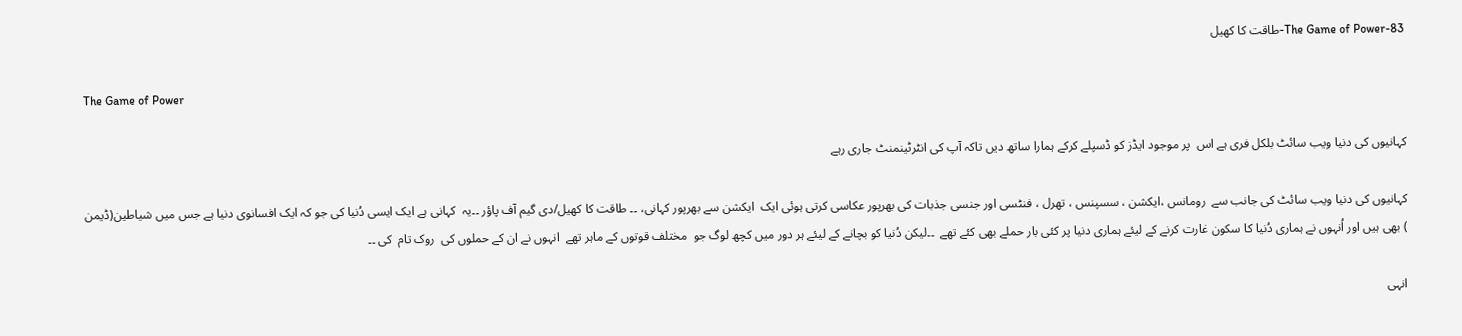The Game of Power-83-طاقت کا کھیل

The Game of Power

کہانیوں کی دنیا ویب سائٹ بلکل فری ہے اس  پر موجود ایڈز کو ڈسپلے کرکے ہمارا ساتھ دیں تاکہ آپ کی انٹرٹینمنٹ جاری رہے

کہانیوں کی دنیا ویب سائٹ کی جانب سے  رومانس ،ایکشن ، سسپنس ، تھرل ، فنٹسی اور جنسی جذبات کی بھرپور عکاسی کرتی ہوئی ایک  ایکشن سے بھرپور کہانی، ۔۔ طاقت کا کھیل/دی گیم آف پاؤر ۔۔یہ  کہانی ہے ایک ایسی دُنیا کی جو کہ ایک افسانوی دنیا ہے جس میں شیاطین(ڈیمن ) بھی ہیں اور اُنہوں نے ہماری دُنیا کا سکون غارت کرنے کے لیئے ہماری دنیا پر کئی بار حملے بھی کئے تھے  ۔۔لیکن دُنیا کو بچانے کے لیئے ہر دور میں کچھ لوگ جو  مختلف قوتوں کے ماہر تھے  انہوں نے ان کے حملوں کی  روک تام  کی ۔۔

انہی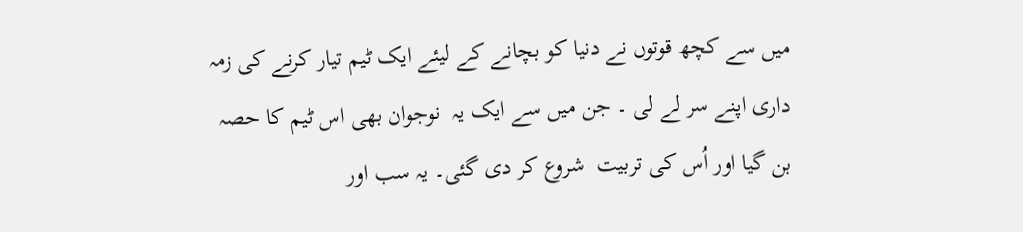میں سے کچھ قوتوں نے دنیا کو بچانے کے لیئے ایک ٹیم تیار کرنے کی زمہ داری اپنے سر لے لی ۔ جن میں سے ایک یہ  نوجوان بھی اس ٹیم کا حصہ بن گیا اور اُس کی تربیت  شروع کر دی گئی۔ یہ سب اور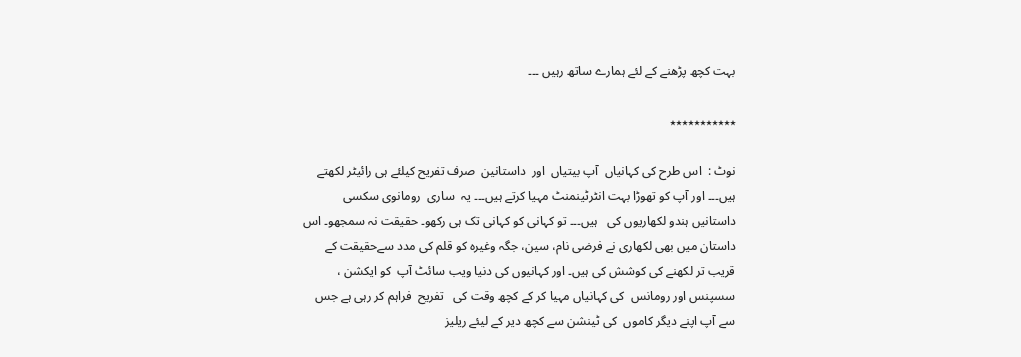بہت کچھ پڑھنے کے لئے ہمارے ساتھ رہیں ۔۔۔

٭٭٭٭٭٭٭٭٭٭٭

نوٹ :  اس طرح کی کہانیاں  آپ بیتیاں  اور  داستانین  صرف تفریح کیلئے ہی رائیٹر لکھتے ہیں۔۔۔ اور آپ کو تھوڑا بہت انٹرٹینمنٹ مہیا کرتے ہیں۔۔۔ یہ  ساری  رومانوی سکسی داستانیں ہندو لکھاریوں کی   ہیں۔۔۔ تو کہانی کو کہانی تک ہی رکھو۔ حقیقت نہ سمجھو۔ اس داستان میں بھی لکھاری نے فرضی نام، سین، جگہ وغیرہ کو قلم کی مدد سےحقیقت کے قریب تر لکھنے کی کوشش کی ہیں۔ اور کہانیوں کی دنیا ویب سائٹ آپ  کو ایکشن ، سسپنس اور رومانس  کی کہانیاں مہیا کر کے کچھ وقت کی   تفریح  فراہم کر رہی ہے جس سے آپ اپنے دیگر کاموں  کی ٹینشن سے کچھ دیر کے لیئے ریلیز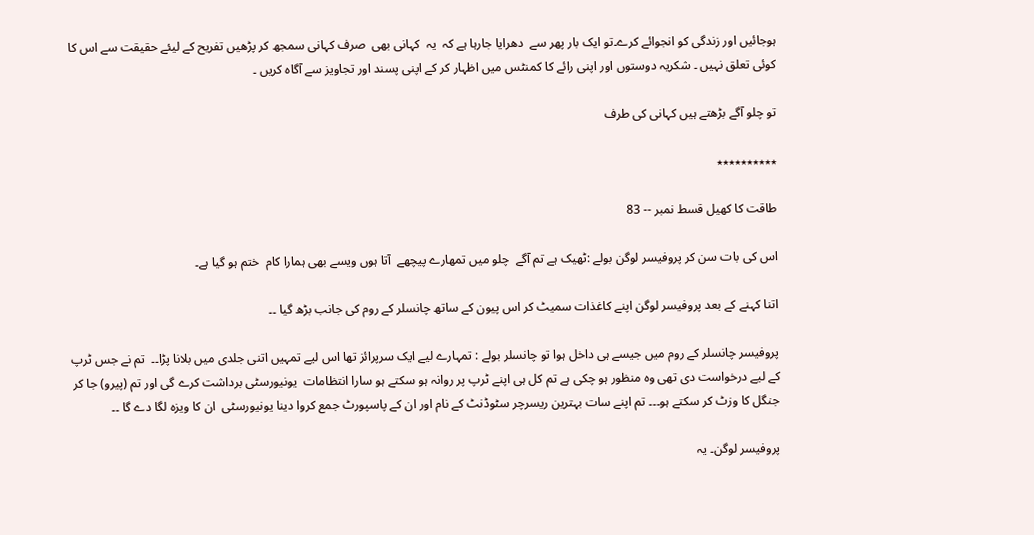ہوجائیں اور زندگی کو انجوائے کرے۔تو ایک بار پھر سے  دھرایا جارہا ہے کہ  یہ  کہانی بھی  صرف کہانی سمجھ کر پڑھیں تفریح کے لیئے حقیقت سے اس کا کوئی تعلق نہیں ۔ شکریہ دوستوں اور اپنی رائے کا کمنٹس میں اظہار کر کے اپنی پسند اور تجاویز سے آگاہ کریں ۔

تو چلو آگے بڑھتے ہیں کہانی کی طرف

٭٭٭٭٭٭٭٭٭٭

طاقت کا کھیل قسط نمبر -- 83

اس کی بات سن کر پروفیسر لوگن بولے :ٹھیک ہے تم آگے  چلو میں تمھارے پیچھے  آتا ہوں ویسے بھی ہمارا کام  ختم ہو گیا ہے۔

اتنا کہنے کے بعد پروفیسر لوگن اپنے کاغذات سمیٹ کر اس پیون کے ساتھ چانسلر کے روم کی جانب بڑھ گیا ۔۔

پروفیسر چانسلر کے روم میں جیسے ہی داخل ہوا تو چانسلر بولے : تمہارے لیے ایک سرپرائز تھا اس لیے تمہیں اتنی جلدی میں بلانا پڑا۔۔  تم نے جس ٹرپ کے لیے درخواست دی تھی وہ منظور ہو چکی ہے تم کل ہی اپنے ٹرپ پر روانہ ہو سکتے ہو سارا انتظامات  یونیورسٹی برداشت کرے گی اور تم (پیرو) جا کر جنگل کا وزٹ کر سکتے ہو۔۔۔ تم اپنے سات بہترین ریسرچر سٹوڈنٹ کے نام اور ان کے پاسپورٹ جمع کروا دینا یونیورسٹی  ان کا ویزہ لگا دے گا ۔۔

پروفیسر لوگن۔ یہ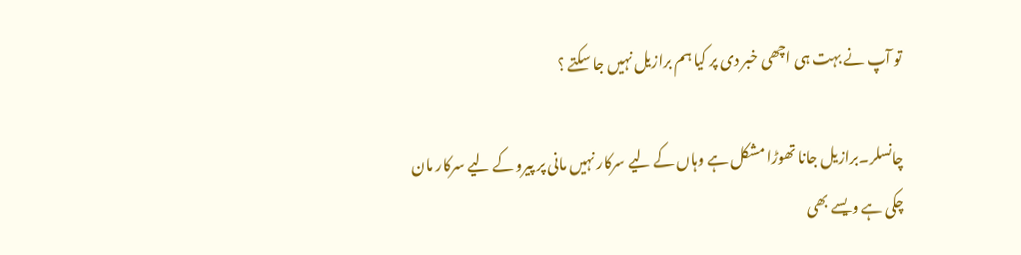تو آپ نے بہت ہی اچھی خبر دی پر کیا ہم برازیل نہیں جا سکتے ؟

چانسلر۔برازیل جانا تھوڑا مشکل ہے وہاں کے لیے سرکار نہیں مانی پر پیرو کے لیے سرکار مان چکی ہے ویسے بھی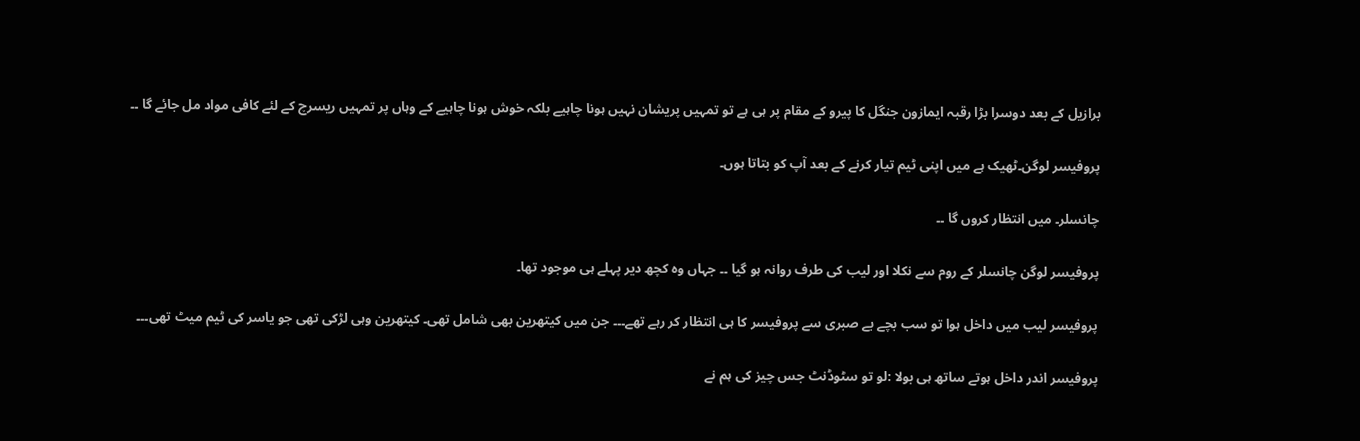برازیل کے بعد دوسرا بڑا رقبہ ایمازون جنگل کا پیرو کے مقام پر ہی ہے تو تمہیں پریشان نہیں ہونا چاہیے بلکہ خوش ہونا چاہیے کے وہاں پر تمہیں ریسرچ کے لئے کافی مواد مل جائے گا ۔۔

پروفیسر لوگن۔ٹھیک ہے میں اپنی ٹیم تیار کرنے کے بعد آپ کو بتاتا ہوں۔

چانسلر۔ میں انتظار کروں گا ۔۔

پروفیسر لوگن چانسلر کے روم سے نکلا اور ليب کی طرف روانہ ہو گیا ۔۔ جہاں وہ کچھ دیر پہلے ہی موجود تھا۔

پروفیسر لیب میں داخل ہوا تو سب بچے بے صبری سے پروفیسر کا ہی انتظار کر رہے تھے۔۔۔ جن میں کیتھرین بھی شامل تھی۔ کیتھرین وہی لڑکی تھی جو یاسر کی ٹیم میٹ تھی۔۔۔

پروفیسر اندر داخل ہوتے ساتھ ہی بولا :لو تو سٹوڈنٹ جس چیز کی ہم نے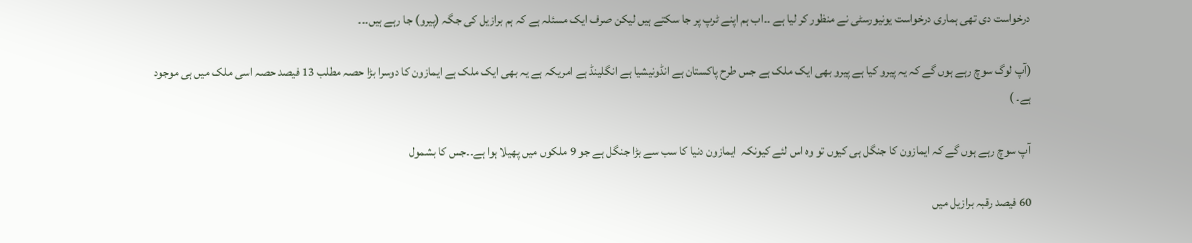درخواست دی تھی ہماری درخواست یونیورسٹی نے منظور کر لیا ہے ۔۔اب ہم اپنے ٹرپ پر جا سکتے ہیں لیکن صرف ایک مسئلہ ہے کہ ہم برازیل کی جگہ (پیرو) جا رہے ہیں۔۔۔

(آپ لوگ سوچ رہے ہوں گے کہ یہ پیرو کیا ہے پیرو بھی ایک ملک ہے جس طرح پاکستان ہے انڈونیشیا ہے انگلینڈ ہے امریکہ ہے یہ بھی ایک ملک ہے ایمازون کا دوسرا بڑا حصہ مطلب 13 فیصد حصہ اسی ملک میں ہی موجود ہے۔ )

آپ سوچ رہے ہوں گے کہ ایمازون کا جنگل ہی کیوں تو وہ اس لئے کیونکہ  ایمازون دنیا کا سب سے بڑا جنگل ہے جو 9 ملکوں میں پھیلا ہوا ہے۔۔جس کا بشمول

60 فیصد رقبہ برازیل میں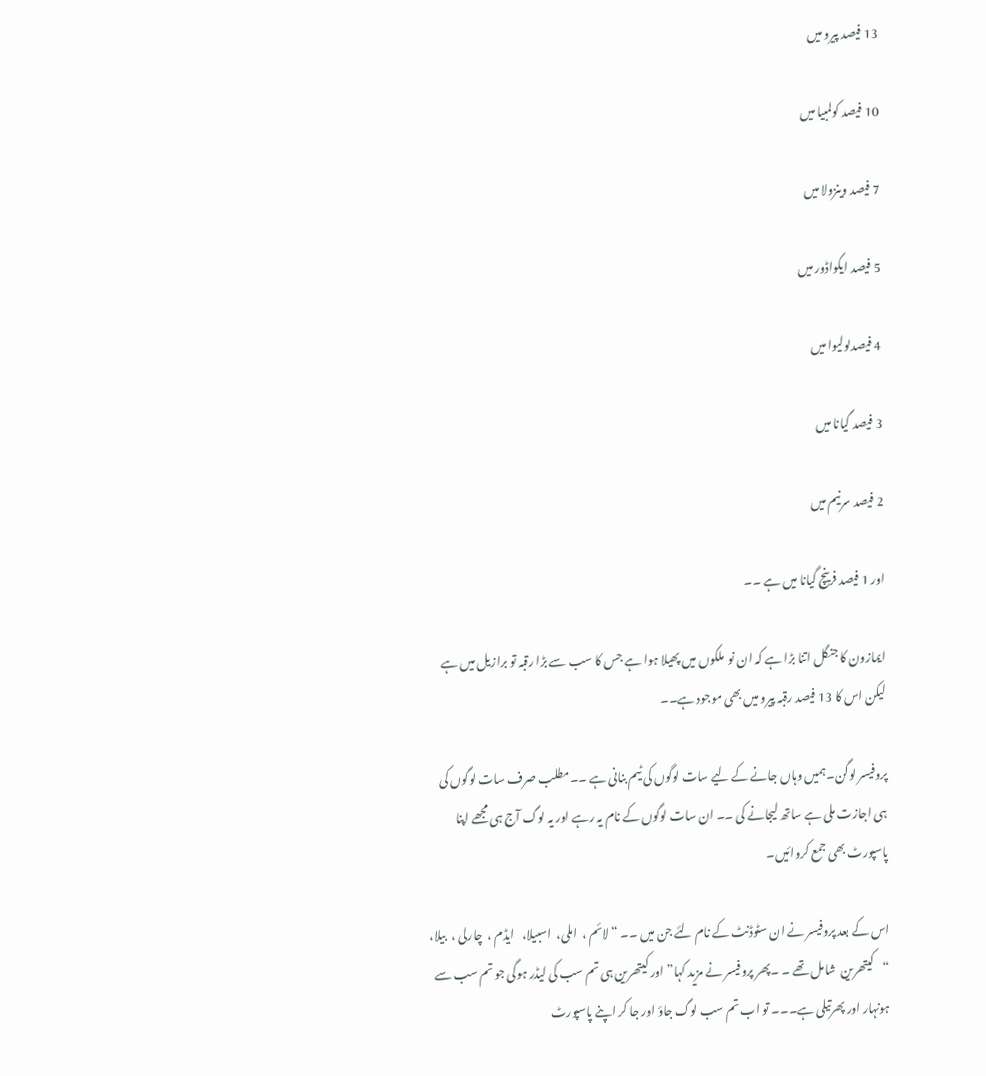13 فیصد پیرو میں

10 فیصد کولمبیا میں

7 فیصد وینزولا میں

5 فیصد ایکواڈور میں

4 فیصدلولیوا میں

3 فیصد گیانا میں

2 فیصد سرنيم میں

اور 1 فیصد فرینچ گیانا میں ہے ۔۔

ایمازون کا جنگل اتنا بڑا ہے کہ ان نو  ملکوں میں پھیلا ہوا ہے جس کا سب سے بڑا رقبہ تو برازیل میں ہے لیکن اس کا 13 فیصد رقبہ پیرو میں بھی موجود ہے۔۔

پروفیسر لوگن۔ہمیں وہاں جانے کے لیے سات لوگوں کی ٹیم بنانی ہے ۔۔مطلب صرف سات لوگوں کی ہی اجازت ملی ہے ساتھ لیجانے کی ۔۔ ان سات لوگوں کے نام یہ رہے اور یہ لوگ آج ہی مجھے اپنا پاسپورٹ بھی جمع کروائیں۔

اس کے بعد پروفیسر نے ان سٹوڈنٹ کے نام لئے جن میں ۔۔ “لائم ،  املی،  اسبیلا،   ایڈم ،  چارلی ،  بیلا،  “کیتھرین  شامل تھے ۔ ۔پھر پروفیسر نے مزید کہا” اور کیتھرین ہی تم سب کی لیڈر ہوگی جو تم سب سے ہونہار اور پھرتیلی ہے۔۔۔ تو اب تم سب لوگ جاؤ اور جا کر اپنے پاسپورٹ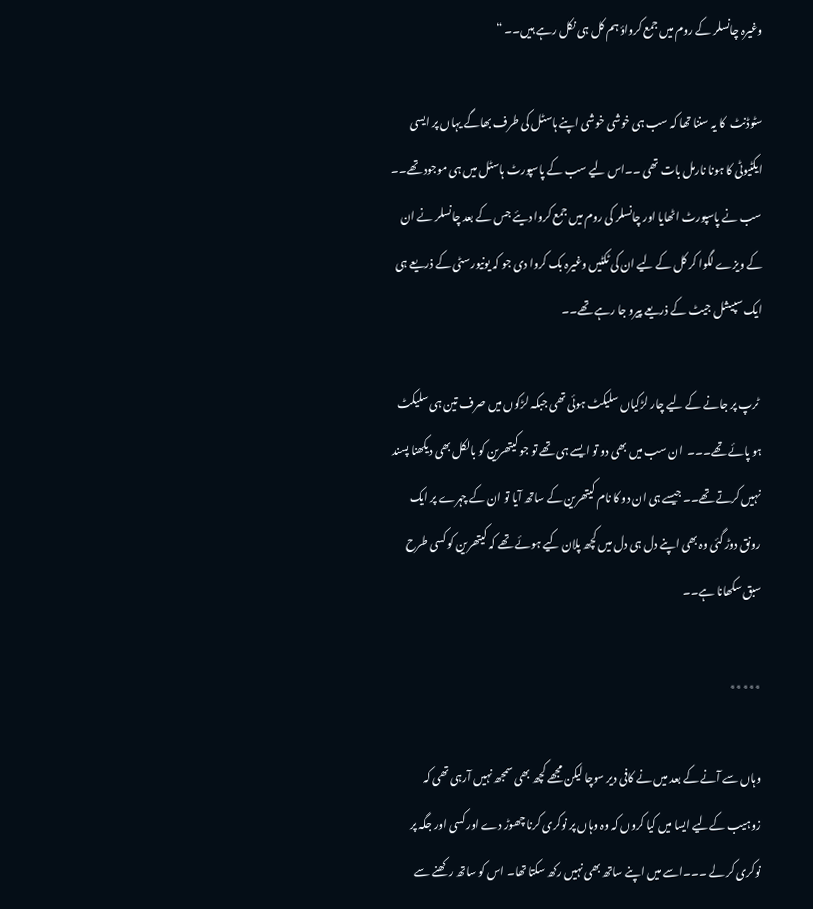وغیرہ چانسلر کے روم میں جمع کرواؤ ہم کل ہی نکل رہے ہیں۔۔ “

سٹوڈنٹ  کا یہ سننا تھا کہ سب ہی خوشی خوشی اپنے ہاسٹل کی طرف بھاگے یہاں پر ایسی ایکٹیوٹی کا ہونا نارمل بات تھی ۔۔اس لیے سب کے پاسپورٹ ہاسٹل میں ہی موجود تھے۔۔ سب نے پاسپورٹ اٹھایا اور چانسلر کی روم میں جمع کروا دیئے جس کے بعد چانسلر نے ان کے ویزے لگوا کر کل کے لیے ان کی ٹکٹیں وغیرہ بک کروا دی جو کہ یونیورسٹی کے ذریعے ہی ایک سپیشل جیٹ کے ذریعے پیرو جا رہے تھے۔۔

 ٹرپ پر جانے کے لیے چار لڑکیاں سلیکٹ ہوئی تھی جبکہ لڑکوں میں صرف تین ہی سلیکٹ ہو پائے تھے۔۔۔  ان سب میں بھی دو تو ایسے ہی تھے تو جو کیتھرین کو بالکل بھی دیکھنا پسند نہیں کرتے تھے۔۔ جیسے ہی ان دو کا نام کیتھرین کے ساتھ آیا تو ان کے چہرے پر ایک رونق دوڑ گئی وہ بھی اپنے دل ہی دل میں کچھ پلان کیے ہوئے تھے کہ کیتھرین کو کسی طرح سبق سکھانا ہے۔۔

٭٭٭٭٭

وہاں سے آنے کے بعد میں نے کافی دیر سوچا لیکن مجھے کچھ بھی سمجھ نہیں آرہی تھی کہ زوہیب کےلیے ایسا میں کیا کروں کہ وہ وہاں پر نوکری کرنا چھوڑ دے اور کسی اور جگہ پر نوکری کر لے ۔۔۔اسے میں اپنے ساتھ بھی نہیں رکھ سکتا تھا۔ اس کو ساتھ رکھنے سے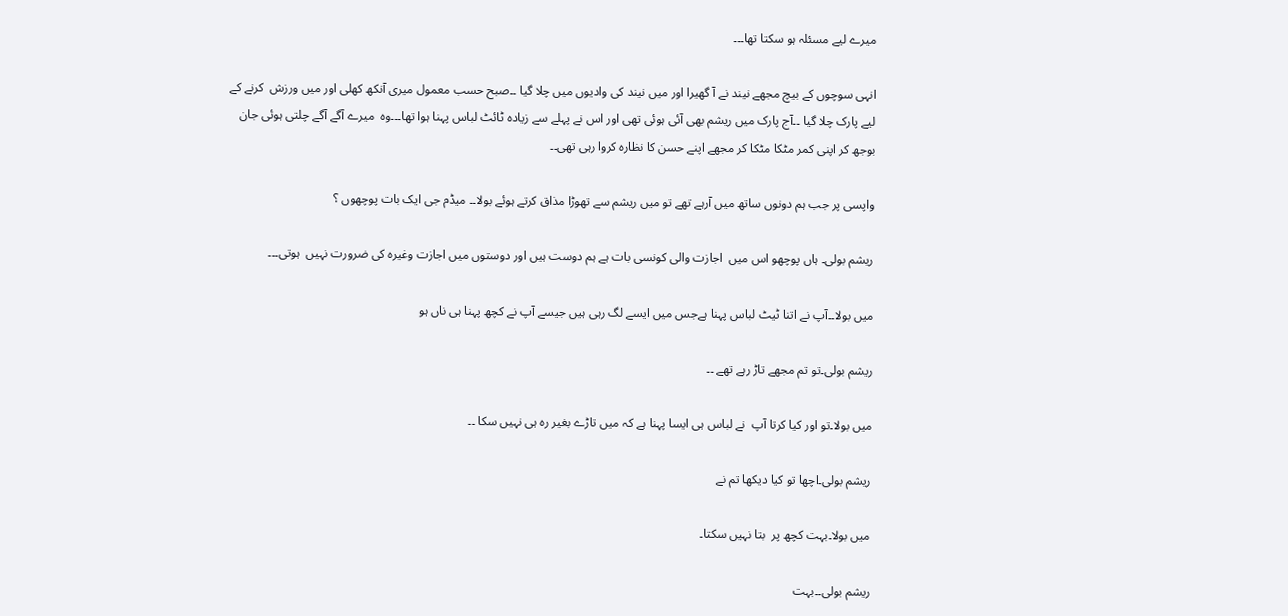میرے لیے مسئلہ ہو سکتا تھا۔۔۔

انہی سوچوں کے بیچ مجھے نیند نے آ گھیرا اور میں نیند کی وادیوں میں چلا گیا ۔۔صبح حسب معمول میری آنکھ کھلی اور میں ورزش  کرنے کے لیے پارک چلا گیا ۔۔آج پارک میں ریشم بھی آئی ہوئی تھی اور اس نے پہلے سے زیادہ ٹائٹ لباس پہنا ہوا تھا۔۔۔وہ  میرے آگے آگے چلتی ہوئی جان بوجھ کر اپنی کمر مٹکا مٹکا کر مجھے اپنے حسن کا نظارہ کروا رہی تھی۔۔

واپسی پر جب ہم دونوں ساتھ میں آرہے تھے تو میں ریشم سے تھوڑا مذاق کرتے ہوئے بولا۔۔ میڈم جی ایک بات پوچھوں ؟

ریشم بولی۔ ہاں پوچھو اس میں  اجازت والی کونسی بات ہے ہم دوست ہیں اور دوستوں میں اجازت وغیرہ کی ضرورت نہیں  ہوتی۔۔۔

میں بولا۔۔آپ نے اتنا ٹیٹ لباس پہنا ہےجس میں ایسے لگ رہی ہیں جیسے آپ نے کچھ پہنا ہی ناں ہو

ریشم بولی۔تو تم مجھے تاڑ رہے تھے ۔۔

میں بولا۔تو اور کیا کرتا آپ  نے لباس ہی ایسا پہنا ہے کہ میں تاڑے بغیر رہ ہی نہیں سکا ۔۔

ریشم بولی۔اچھا تو کیا دیکھا تم نے

میں بولا۔بہت کچھ پر  بتا نہیں سکتا۔

ریشم بولی۔۔بہت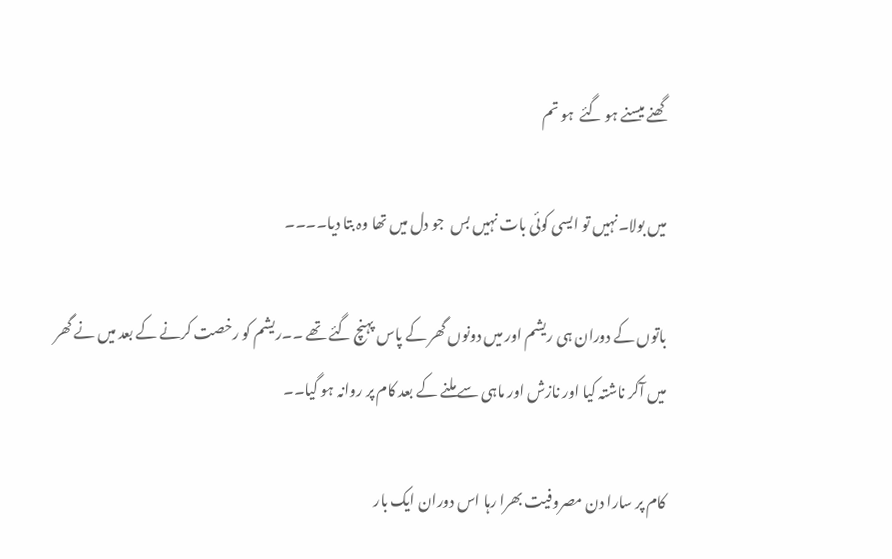گھنے میسنے ہو گئے  ہو تم

میں بولا۔نہیں تو ایسی کوئی بات نہیں بس  جو دل میں تھا وہ بتا دیا۔۔۔۔

باتوں کے دوران ہی ریشم اور میں دونوں گھر کے پاس پہنچ گئے تھے ۔۔ریشم کو رخصت کرنے کے بعد میں نے گھر میں آکر ناشتہ کیا اور نازش اور ماہی سے ملنے کے بعد کام پر روانہ ہو گیا۔۔

کام پر سارا دن مصروفیت بھرا رہا اس دوران ایک بار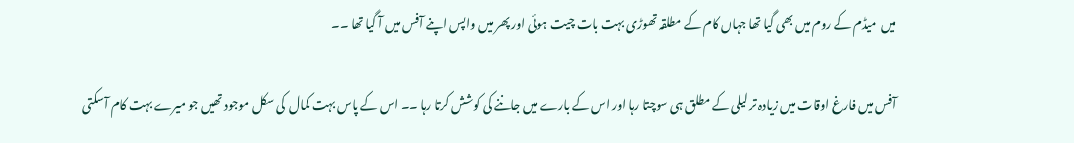میں  میڈم کے روم میں بھی گیا تھا جہاں کام کے مطلقہ تھوڑی بہت بات چیت ہوئی اور پھر میں واپس اپنے آفس میں آ گیا تھا ۔۔

آفس میں فارغ اوقات میں زیادہ تر لیلی کے مطلق ہی سوچتا رہا اور اس کے بارے میں جاننے کی کوشش کرتا رہا ۔۔ اس کے پاس بہت کمال  کی سکل موجود تھیں جو میرے بہت کام آسکتی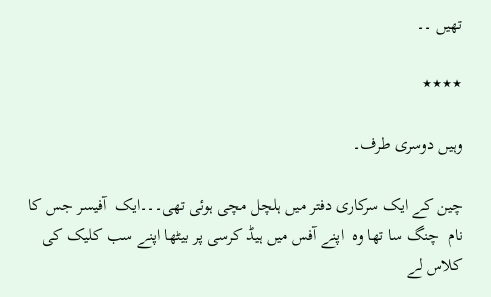تھیں ۔۔

٭٭٭٭

وہیں دوسری طرف۔

چین کے ایک سرکاری دفتر میں ہلچل مچی ہوئی تھی۔۔۔ایک  آفیسر جس کا نام  چنگ سا تھا وہ  اپنے آفس میں ہیڈ کرسی پر بیٹھا اپنے سب کلیک کی کلاس لے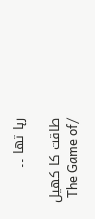رہا تھا ۔۔

طاقت کا کھیل /The Game of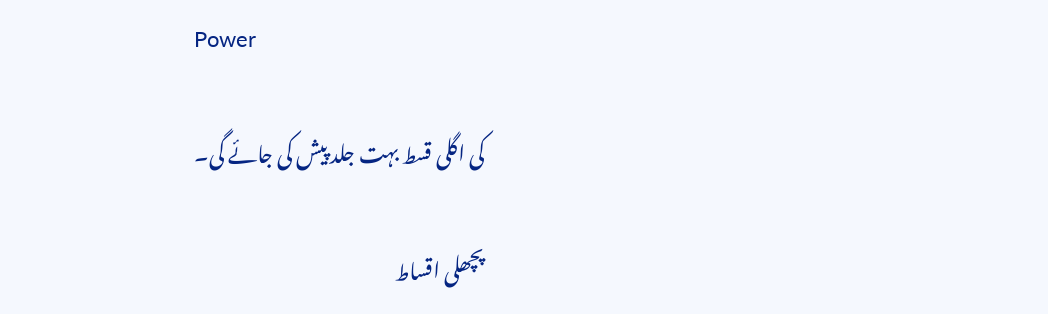Power

کی اگلی قسط بہت جلد پیش کی جائے گی۔

پچھلی اقساط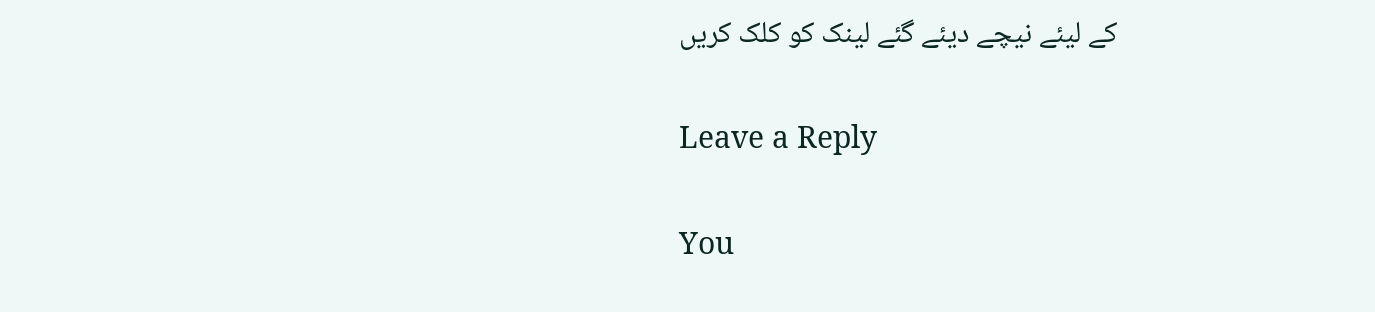کے لیئے نیچے دیئے گئے لینک کو کلک کریں

Leave a Reply

You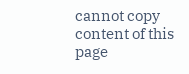cannot copy content of this page